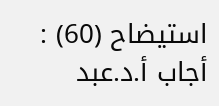استيضاح (60) :
أجاب أ.د.عبد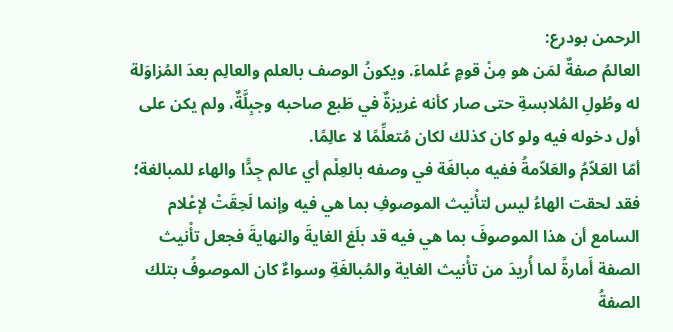الرحمن بودرع:
العالمُ صفةٌ لمَن هو مِنْ قومٍ عُلماءَ. ويكونُ الوصف بالعلم والعالِم بعدَ المُزاوَلة له وطُولِ المُلابسةِ حتى صار كأنه غريزةٌ في طَبع صاحبه وجبِلَّةٌ، ولم يكن على أول دخوله فيه ولو كان كذلك لكان مُتعلِّمًا لا عالِمًا.
أمّا العَلاّمُ والعَلاّمةُ ففيه مبالغَة في وصفه بالعِلْم أي عالم جِدًّا والهاء للمبالغة؛ فقد لحقت الهاءُ ليس لتأْنيث الموصوفِ بما هي فيه وإنما لَحِقَتْ لإعْلام السامع أن هذا الموصوفَ بما هي فيه قد بلَغ الغايةَ والنهايةَ فجعل تأْنيث الصفة أَمارةً لما أُريدَ من تأْنيث الغاية والمُبالغَةِ وسواءٌ كان الموصوفُ بتلك الصفةُ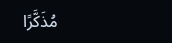مُذَكَّرًا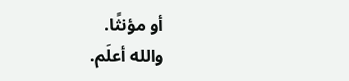أو مؤنثًا.
والله أعلَم.